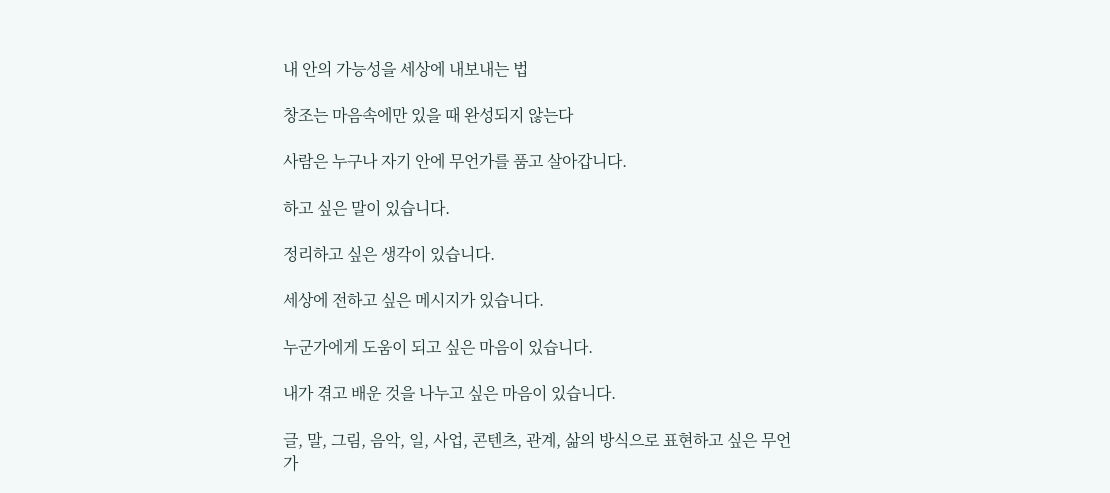내 안의 가능성을 세상에 내보내는 법

창조는 마음속에만 있을 때 완성되지 않는다

사람은 누구나 자기 안에 무언가를 품고 살아갑니다.

하고 싶은 말이 있습니다.

정리하고 싶은 생각이 있습니다.

세상에 전하고 싶은 메시지가 있습니다.

누군가에게 도움이 되고 싶은 마음이 있습니다.

내가 겪고 배운 것을 나누고 싶은 마음이 있습니다.

글, 말, 그림, 음악, 일, 사업, 콘텐츠, 관계, 삶의 방식으로 표현하고 싶은 무언가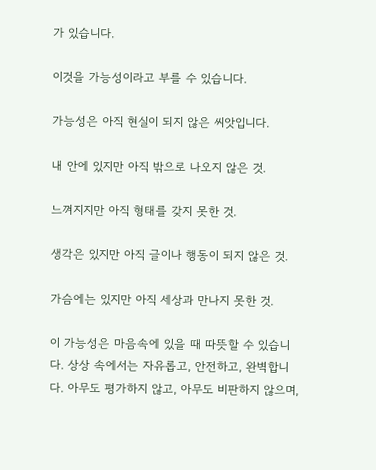가 있습니다.

이것을 가능성이라고 부를 수 있습니다.

가능성은 아직 현실이 되지 않은 씨앗입니다.

내 안에 있지만 아직 밖으로 나오지 않은 것.

느껴지지만 아직 형태를 갖지 못한 것.

생각은 있지만 아직 글이나 행동이 되지 않은 것.

가슴에는 있지만 아직 세상과 만나지 못한 것.

이 가능성은 마음속에 있을 때 따뜻할 수 있습니다. 상상 속에서는 자유롭고, 안전하고, 완벽합니다. 아무도 평가하지 않고, 아무도 비판하지 않으며,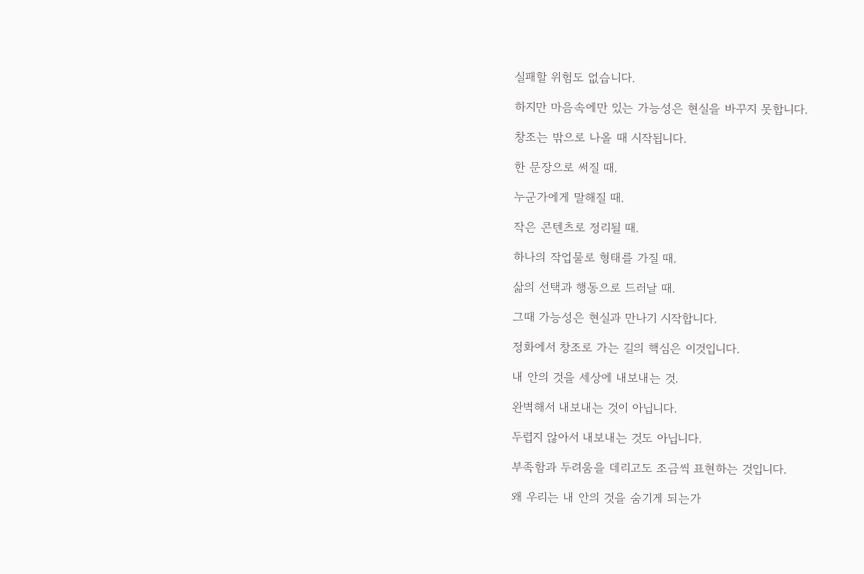실패할 위험도 없습니다.

하지만 마음속에만 있는 가능성은 현실을 바꾸지 못합니다.

창조는 밖으로 나올 때 시작됩니다.

한 문장으로 써질 때.

누군가에게 말해질 때.

작은 콘텐츠로 정리될 때.

하나의 작업물로 형태를 가질 때.

삶의 선택과 행동으로 드러날 때.

그때 가능성은 현실과 만나기 시작합니다.

정화에서 창조로 가는 길의 핵심은 이것입니다.

내 안의 것을 세상에 내보내는 것.

완벽해서 내보내는 것이 아닙니다.

두렵지 않아서 내보내는 것도 아닙니다.

부족함과 두려움을 데리고도 조금씩 표현하는 것입니다.

왜 우리는 내 안의 것을 숨기게 되는가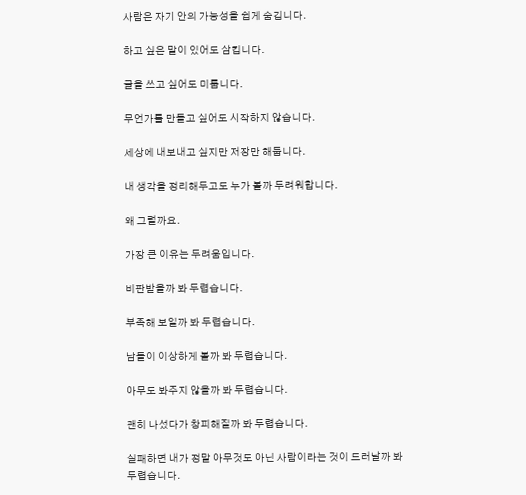사람은 자기 안의 가능성을 쉽게 숨깁니다.

하고 싶은 말이 있어도 삼킵니다.

글을 쓰고 싶어도 미룹니다.

무언가를 만들고 싶어도 시작하지 않습니다.

세상에 내보내고 싶지만 저장만 해둡니다.

내 생각을 정리해두고도 누가 볼까 두려워합니다.

왜 그럴까요.

가장 큰 이유는 두려움입니다.

비판받을까 봐 두렵습니다.

부족해 보일까 봐 두렵습니다.

남들이 이상하게 볼까 봐 두렵습니다.

아무도 봐주지 않을까 봐 두렵습니다.

괜히 나섰다가 창피해질까 봐 두렵습니다.

실패하면 내가 정말 아무것도 아닌 사람이라는 것이 드러날까 봐 두렵습니다.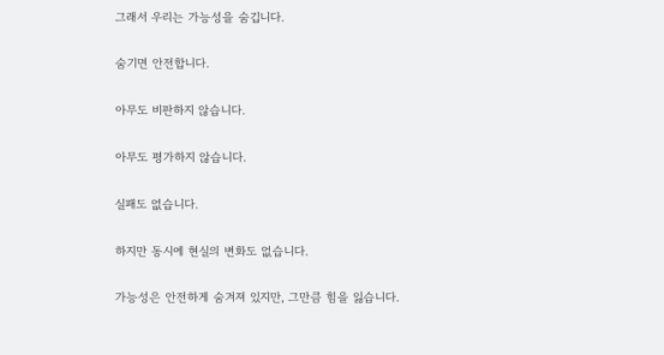그래서 우리는 가능성을 숨깁니다.

숨기면 안전합니다.

아무도 비판하지 않습니다.

아무도 평가하지 않습니다.

실패도 없습니다.

하지만 동시에 현실의 변화도 없습니다.

가능성은 안전하게 숨겨져 있지만, 그만큼 힘을 잃습니다.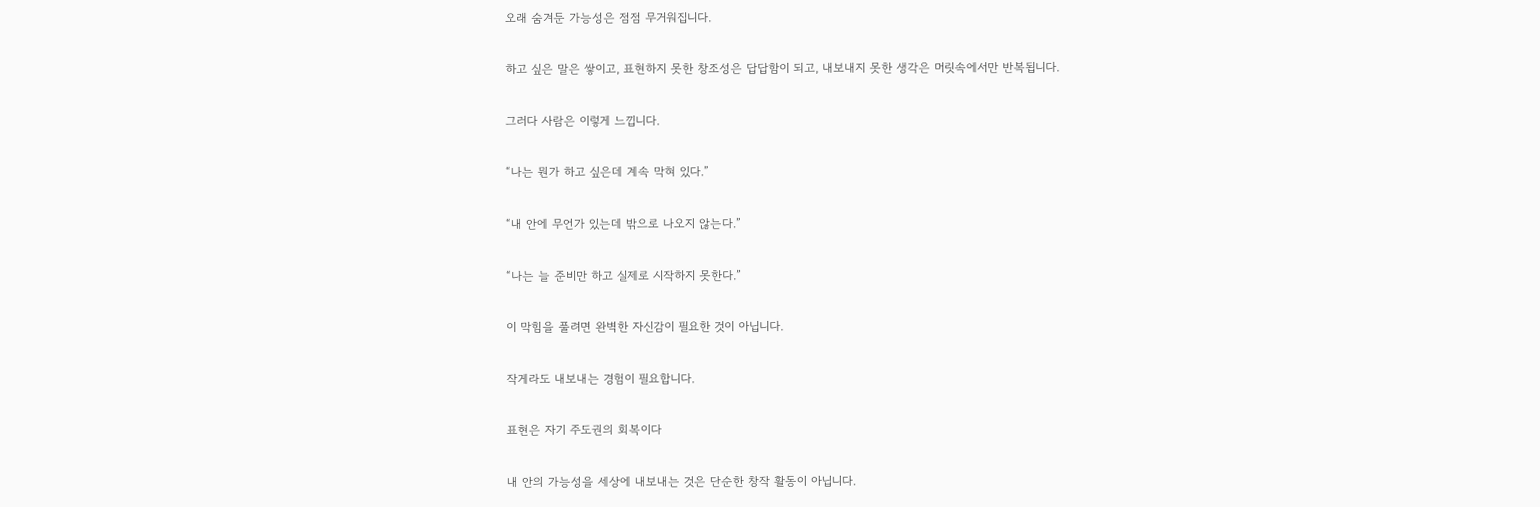오래 숨겨둔 가능성은 점점 무거워집니다.

하고 싶은 말은 쌓이고, 표현하지 못한 창조성은 답답함이 되고, 내보내지 못한 생각은 머릿속에서만 반복됩니다.

그러다 사람은 이렇게 느낍니다.

“나는 뭔가 하고 싶은데 계속 막혀 있다.”

“내 안에 무언가 있는데 밖으로 나오지 않는다.”

“나는 늘 준비만 하고 실제로 시작하지 못한다.”

이 막힘을 풀려면 완벽한 자신감이 필요한 것이 아닙니다.

작게라도 내보내는 경험이 필요합니다.

표현은 자기 주도권의 회복이다

내 안의 가능성을 세상에 내보내는 것은 단순한 창작 활동이 아닙니다.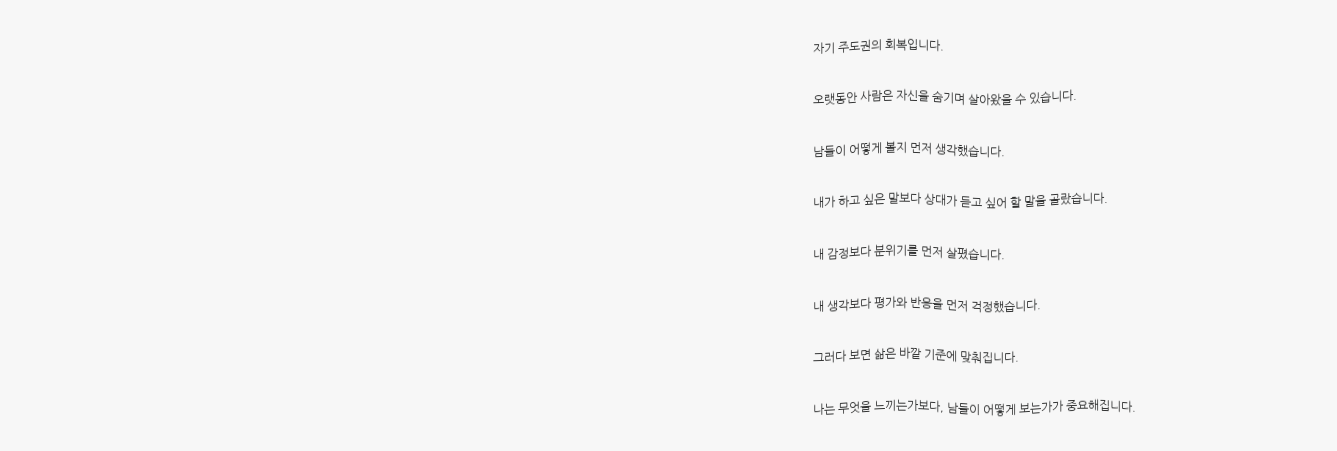자기 주도권의 회복입니다.

오랫동안 사람은 자신을 숨기며 살아왔을 수 있습니다.

남들이 어떻게 볼지 먼저 생각했습니다.

내가 하고 싶은 말보다 상대가 듣고 싶어 할 말을 골랐습니다.

내 감정보다 분위기를 먼저 살폈습니다.

내 생각보다 평가와 반응을 먼저 걱정했습니다.

그러다 보면 삶은 바깥 기준에 맞춰집니다.

나는 무엇을 느끼는가보다, 남들이 어떻게 보는가가 중요해집니다.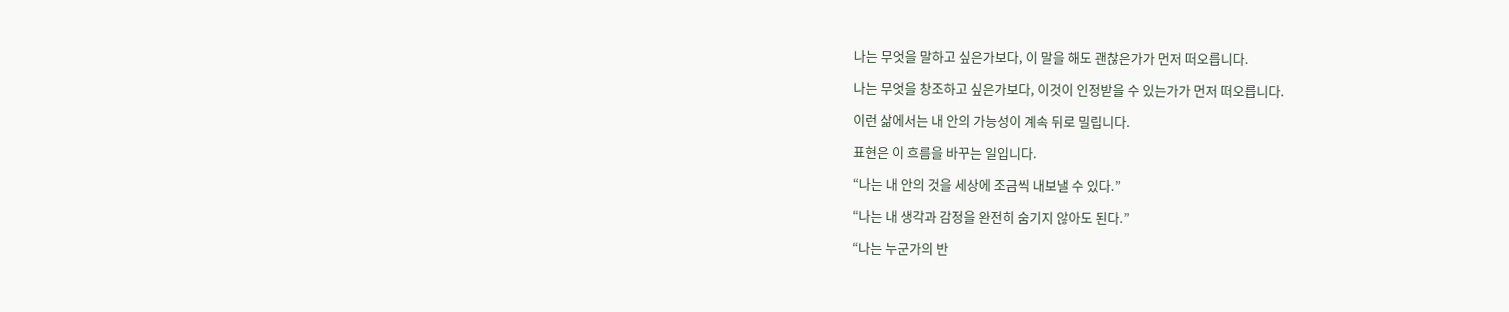나는 무엇을 말하고 싶은가보다, 이 말을 해도 괜찮은가가 먼저 떠오릅니다.

나는 무엇을 창조하고 싶은가보다, 이것이 인정받을 수 있는가가 먼저 떠오릅니다.

이런 삶에서는 내 안의 가능성이 계속 뒤로 밀립니다.

표현은 이 흐름을 바꾸는 일입니다.

“나는 내 안의 것을 세상에 조금씩 내보낼 수 있다.”

“나는 내 생각과 감정을 완전히 숨기지 않아도 된다.”

“나는 누군가의 반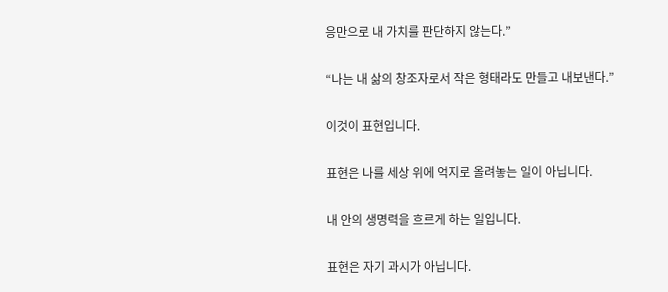응만으로 내 가치를 판단하지 않는다.”

“나는 내 삶의 창조자로서 작은 형태라도 만들고 내보낸다.”

이것이 표현입니다.

표현은 나를 세상 위에 억지로 올려놓는 일이 아닙니다.

내 안의 생명력을 흐르게 하는 일입니다.

표현은 자기 과시가 아닙니다.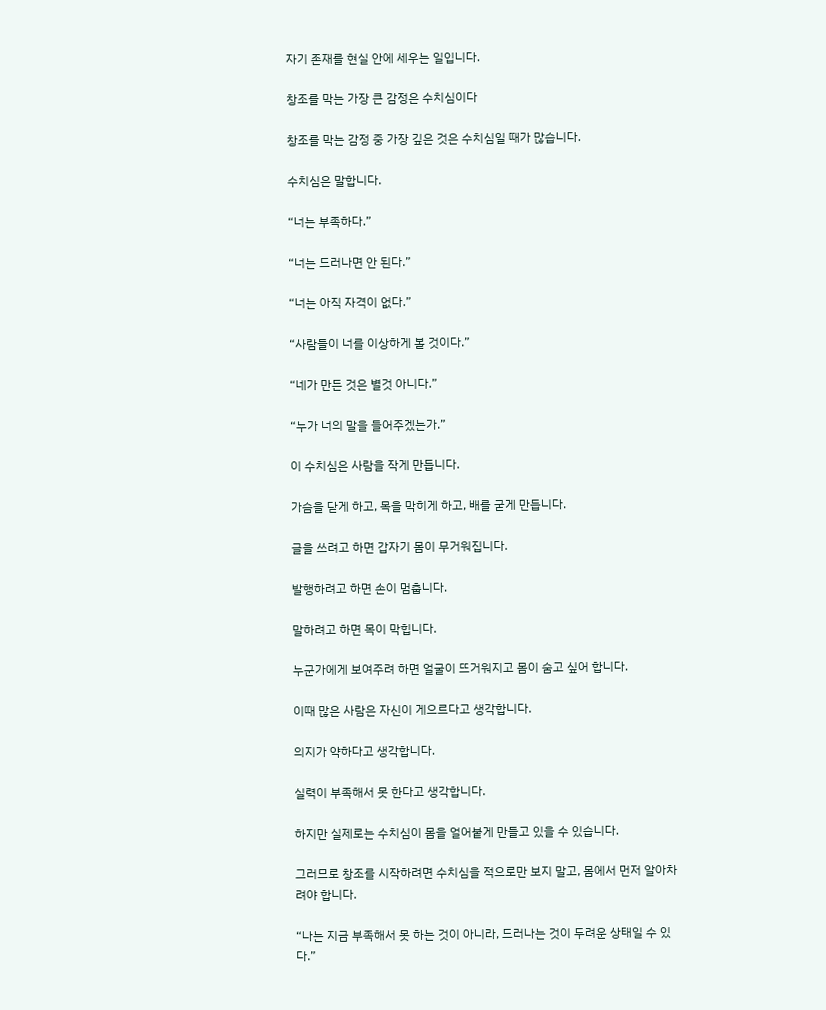자기 존재를 현실 안에 세우는 일입니다.

창조를 막는 가장 큰 감정은 수치심이다

창조를 막는 감정 중 가장 깊은 것은 수치심일 때가 많습니다.

수치심은 말합니다.

“너는 부족하다.”

“너는 드러나면 안 된다.”

“너는 아직 자격이 없다.”

“사람들이 너를 이상하게 볼 것이다.”

“네가 만든 것은 별것 아니다.”

“누가 너의 말을 들어주겠는가.”

이 수치심은 사람을 작게 만듭니다.

가슴을 닫게 하고, 목을 막히게 하고, 배를 굳게 만듭니다.

글을 쓰려고 하면 갑자기 몸이 무거워집니다.

발행하려고 하면 손이 멈춥니다.

말하려고 하면 목이 막힙니다.

누군가에게 보여주려 하면 얼굴이 뜨거워지고 몸이 숨고 싶어 합니다.

이때 많은 사람은 자신이 게으르다고 생각합니다.

의지가 약하다고 생각합니다.

실력이 부족해서 못 한다고 생각합니다.

하지만 실제로는 수치심이 몸을 얼어붙게 만들고 있을 수 있습니다.

그러므로 창조를 시작하려면 수치심을 적으로만 보지 말고, 몸에서 먼저 알아차려야 합니다.

“나는 지금 부족해서 못 하는 것이 아니라, 드러나는 것이 두려운 상태일 수 있다.”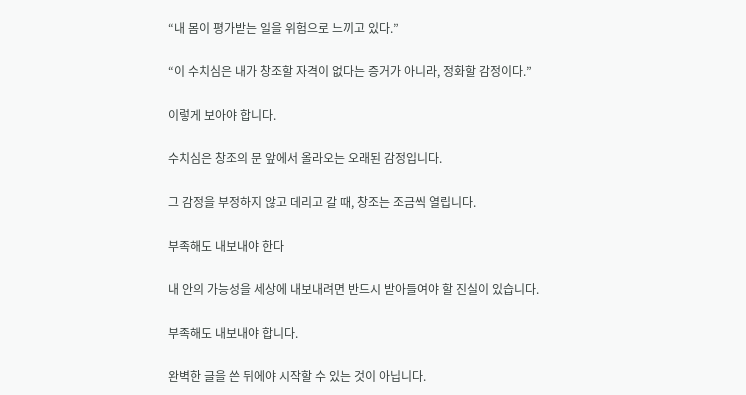“내 몸이 평가받는 일을 위험으로 느끼고 있다.”

“이 수치심은 내가 창조할 자격이 없다는 증거가 아니라, 정화할 감정이다.”

이렇게 보아야 합니다.

수치심은 창조의 문 앞에서 올라오는 오래된 감정입니다.

그 감정을 부정하지 않고 데리고 갈 때, 창조는 조금씩 열립니다.

부족해도 내보내야 한다

내 안의 가능성을 세상에 내보내려면 반드시 받아들여야 할 진실이 있습니다.

부족해도 내보내야 합니다.

완벽한 글을 쓴 뒤에야 시작할 수 있는 것이 아닙니다.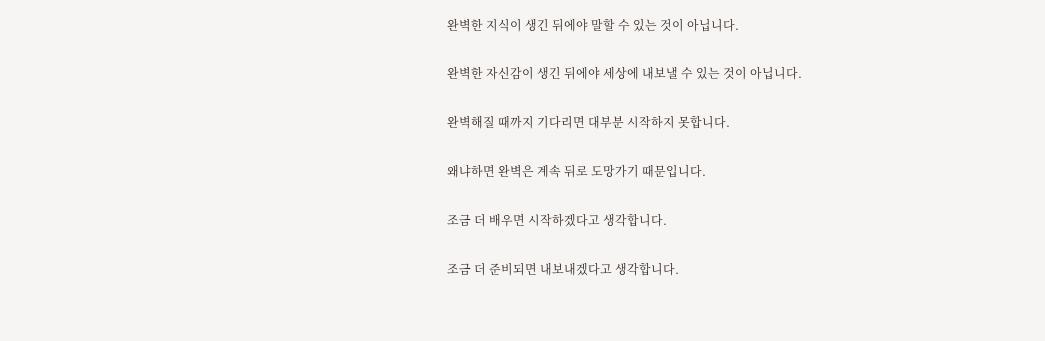완벽한 지식이 생긴 뒤에야 말할 수 있는 것이 아닙니다.

완벽한 자신감이 생긴 뒤에야 세상에 내보낼 수 있는 것이 아닙니다.

완벽해질 때까지 기다리면 대부분 시작하지 못합니다.

왜냐하면 완벽은 계속 뒤로 도망가기 때문입니다.

조금 더 배우면 시작하겠다고 생각합니다.

조금 더 준비되면 내보내겠다고 생각합니다.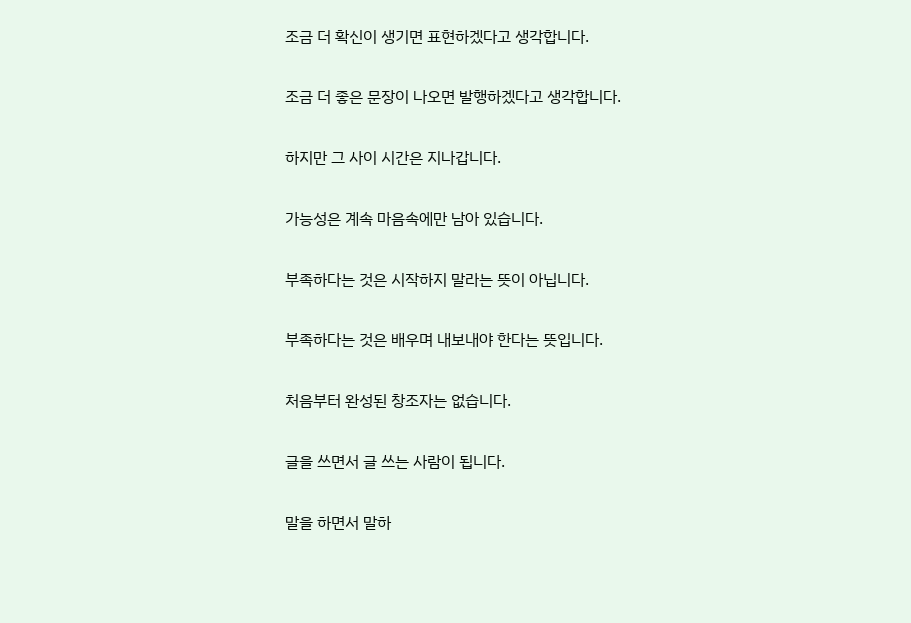조금 더 확신이 생기면 표현하겠다고 생각합니다.

조금 더 좋은 문장이 나오면 발행하겠다고 생각합니다.

하지만 그 사이 시간은 지나갑니다.

가능성은 계속 마음속에만 남아 있습니다.

부족하다는 것은 시작하지 말라는 뜻이 아닙니다.

부족하다는 것은 배우며 내보내야 한다는 뜻입니다.

처음부터 완성된 창조자는 없습니다.

글을 쓰면서 글 쓰는 사람이 됩니다.

말을 하면서 말하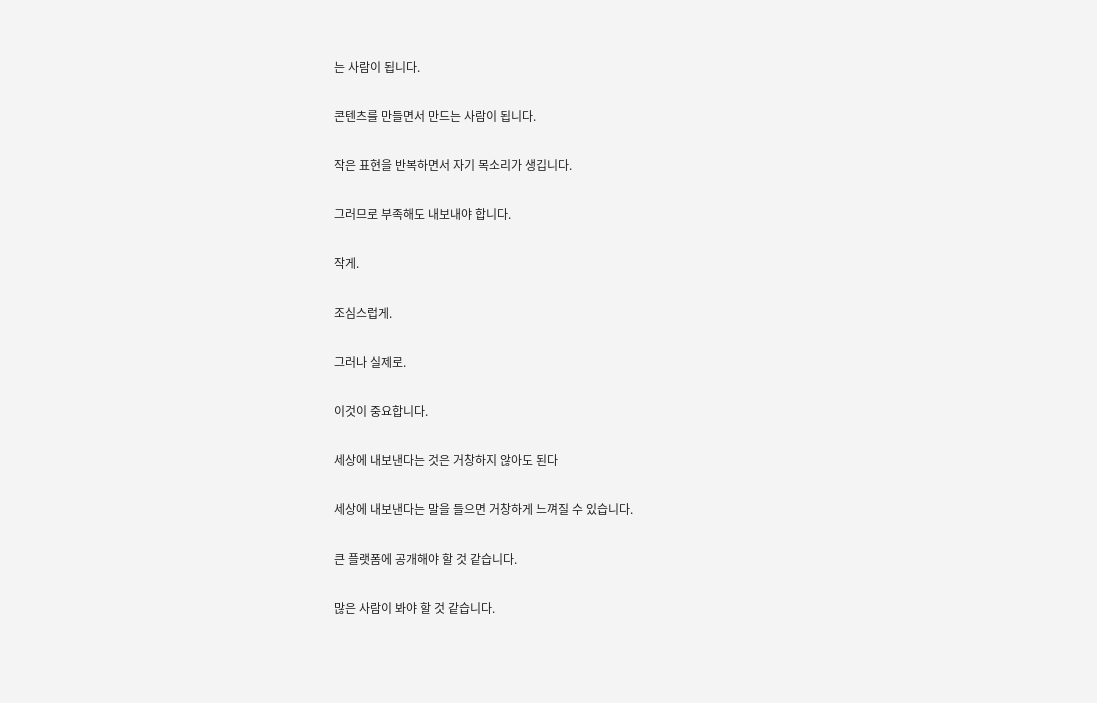는 사람이 됩니다.

콘텐츠를 만들면서 만드는 사람이 됩니다.

작은 표현을 반복하면서 자기 목소리가 생깁니다.

그러므로 부족해도 내보내야 합니다.

작게.

조심스럽게.

그러나 실제로.

이것이 중요합니다.

세상에 내보낸다는 것은 거창하지 않아도 된다

세상에 내보낸다는 말을 들으면 거창하게 느껴질 수 있습니다.

큰 플랫폼에 공개해야 할 것 같습니다.

많은 사람이 봐야 할 것 같습니다.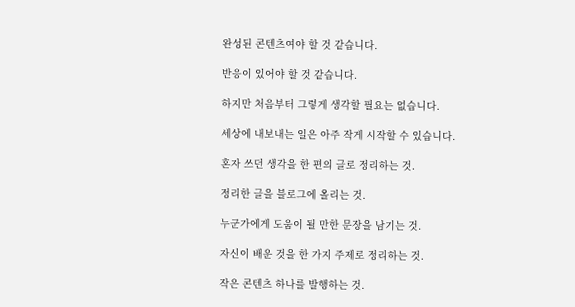완성된 콘텐츠여야 할 것 같습니다.

반응이 있어야 할 것 같습니다.

하지만 처음부터 그렇게 생각할 필요는 없습니다.

세상에 내보내는 일은 아주 작게 시작할 수 있습니다.

혼자 쓰던 생각을 한 편의 글로 정리하는 것.

정리한 글을 블로그에 올리는 것.

누군가에게 도움이 될 만한 문장을 남기는 것.

자신이 배운 것을 한 가지 주제로 정리하는 것.

작은 콘텐츠 하나를 발행하는 것.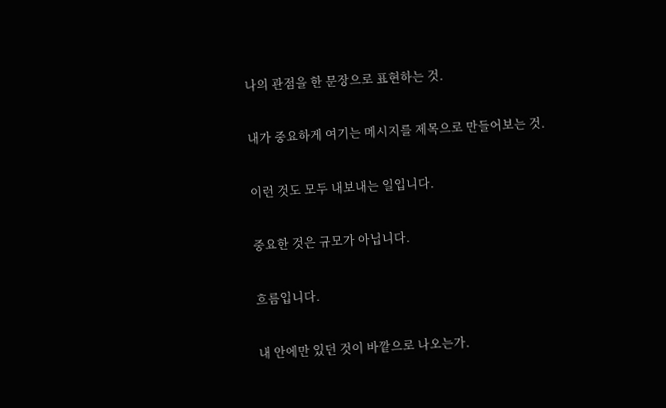나의 관점을 한 문장으로 표현하는 것.

내가 중요하게 여기는 메시지를 제목으로 만들어보는 것.

이런 것도 모두 내보내는 일입니다.

중요한 것은 규모가 아닙니다.

흐름입니다.

내 안에만 있던 것이 바깥으로 나오는가.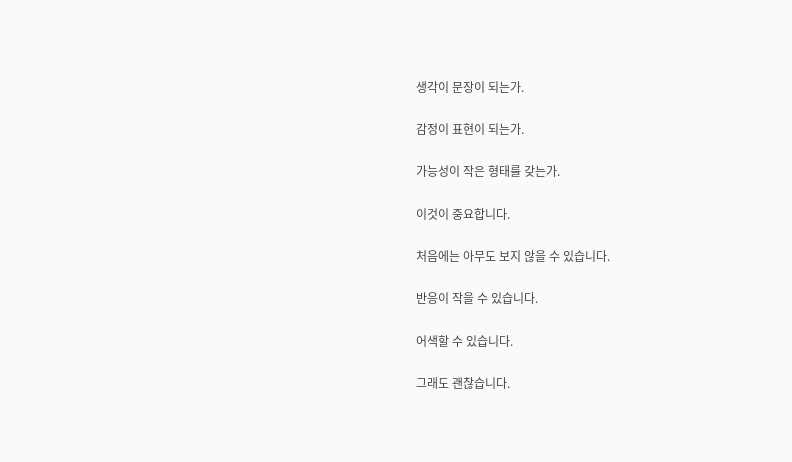생각이 문장이 되는가.

감정이 표현이 되는가.

가능성이 작은 형태를 갖는가.

이것이 중요합니다.

처음에는 아무도 보지 않을 수 있습니다.

반응이 작을 수 있습니다.

어색할 수 있습니다.

그래도 괜찮습니다.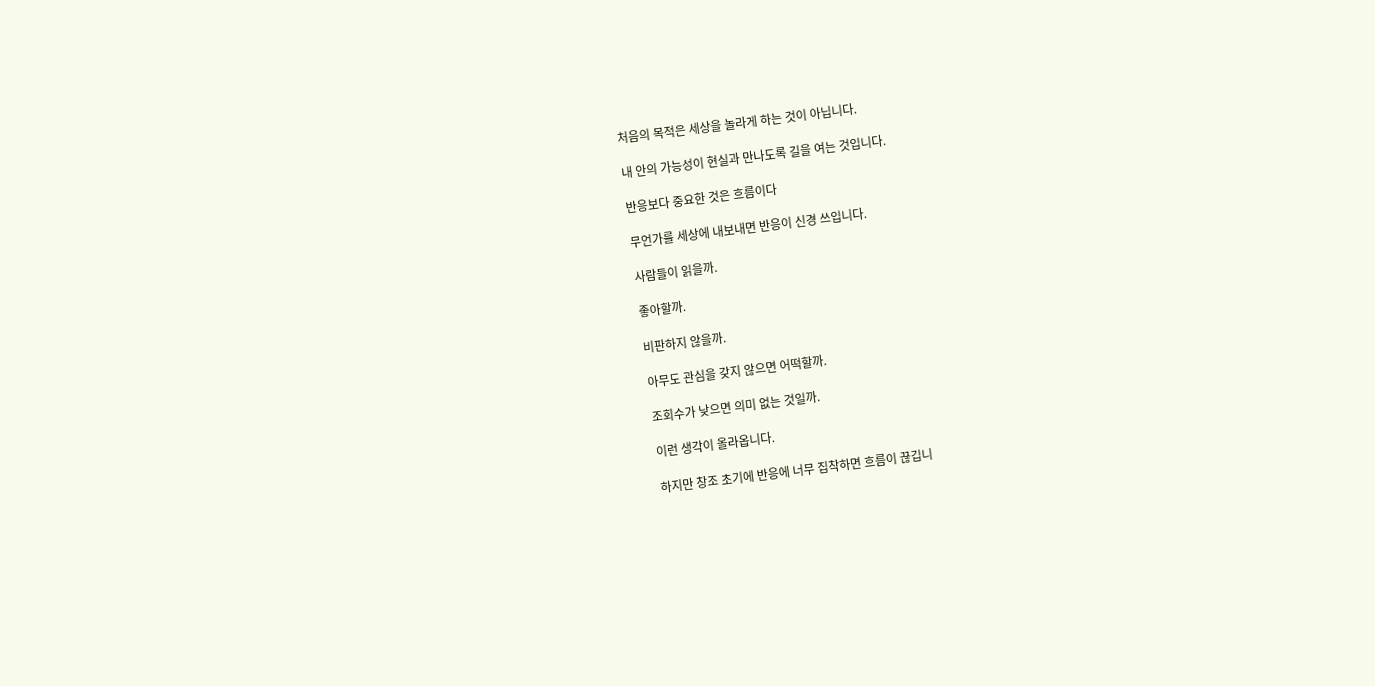처음의 목적은 세상을 놀라게 하는 것이 아닙니다.

내 안의 가능성이 현실과 만나도록 길을 여는 것입니다.

반응보다 중요한 것은 흐름이다

무언가를 세상에 내보내면 반응이 신경 쓰입니다.

사람들이 읽을까.

좋아할까.

비판하지 않을까.

아무도 관심을 갖지 않으면 어떡할까.

조회수가 낮으면 의미 없는 것일까.

이런 생각이 올라옵니다.

하지만 창조 초기에 반응에 너무 집착하면 흐름이 끊깁니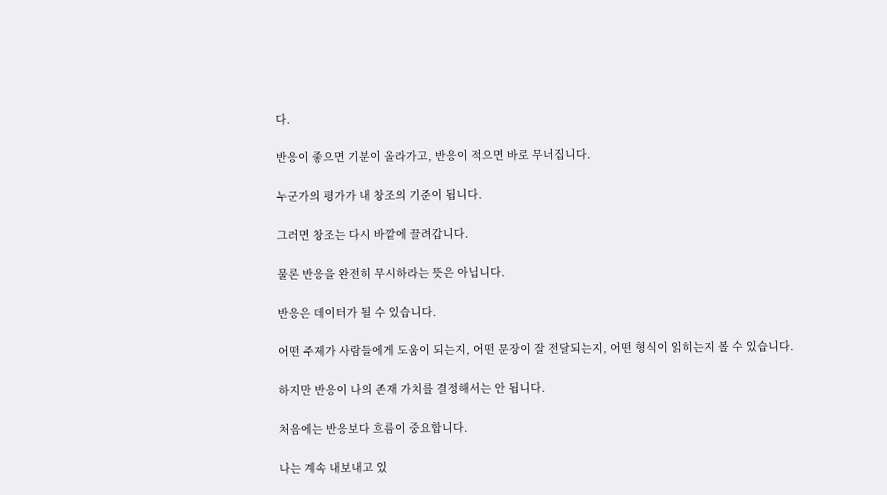다.

반응이 좋으면 기분이 올라가고, 반응이 적으면 바로 무너집니다.

누군가의 평가가 내 창조의 기준이 됩니다.

그러면 창조는 다시 바깥에 끌려갑니다.

물론 반응을 완전히 무시하라는 뜻은 아닙니다.

반응은 데이터가 될 수 있습니다.

어떤 주제가 사람들에게 도움이 되는지, 어떤 문장이 잘 전달되는지, 어떤 형식이 읽히는지 볼 수 있습니다.

하지만 반응이 나의 존재 가치를 결정해서는 안 됩니다.

처음에는 반응보다 흐름이 중요합니다.

나는 계속 내보내고 있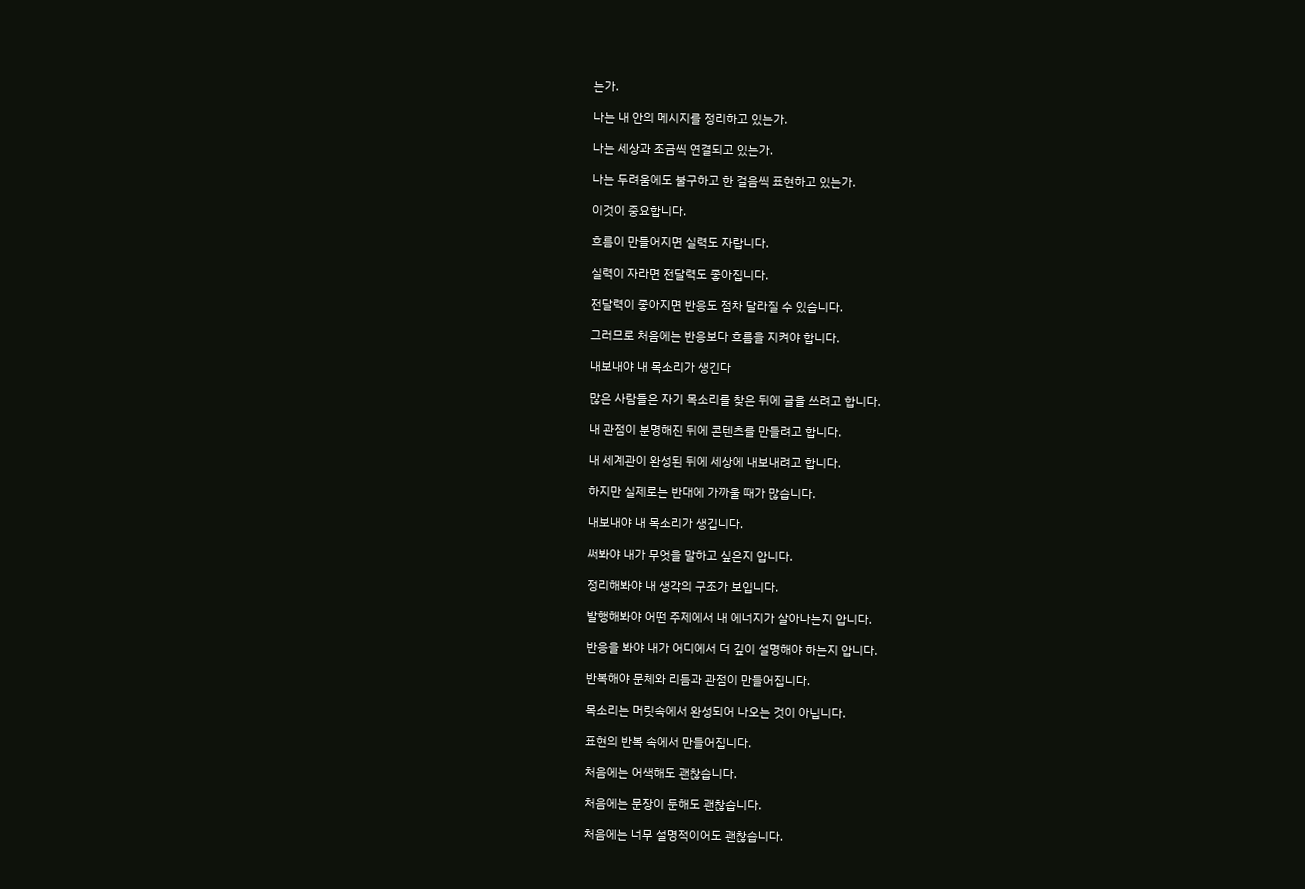는가.

나는 내 안의 메시지를 정리하고 있는가.

나는 세상과 조금씩 연결되고 있는가.

나는 두려움에도 불구하고 한 걸음씩 표현하고 있는가.

이것이 중요합니다.

흐름이 만들어지면 실력도 자랍니다.

실력이 자라면 전달력도 좋아집니다.

전달력이 좋아지면 반응도 점차 달라질 수 있습니다.

그러므로 처음에는 반응보다 흐름을 지켜야 합니다.

내보내야 내 목소리가 생긴다

많은 사람들은 자기 목소리를 찾은 뒤에 글을 쓰려고 합니다.

내 관점이 분명해진 뒤에 콘텐츠를 만들려고 합니다.

내 세계관이 완성된 뒤에 세상에 내보내려고 합니다.

하지만 실제로는 반대에 가까울 때가 많습니다.

내보내야 내 목소리가 생깁니다.

써봐야 내가 무엇을 말하고 싶은지 압니다.

정리해봐야 내 생각의 구조가 보입니다.

발행해봐야 어떤 주제에서 내 에너지가 살아나는지 압니다.

반응을 봐야 내가 어디에서 더 깊이 설명해야 하는지 압니다.

반복해야 문체와 리듬과 관점이 만들어집니다.

목소리는 머릿속에서 완성되어 나오는 것이 아닙니다.

표현의 반복 속에서 만들어집니다.

처음에는 어색해도 괜찮습니다.

처음에는 문장이 둔해도 괜찮습니다.

처음에는 너무 설명적이어도 괜찮습니다.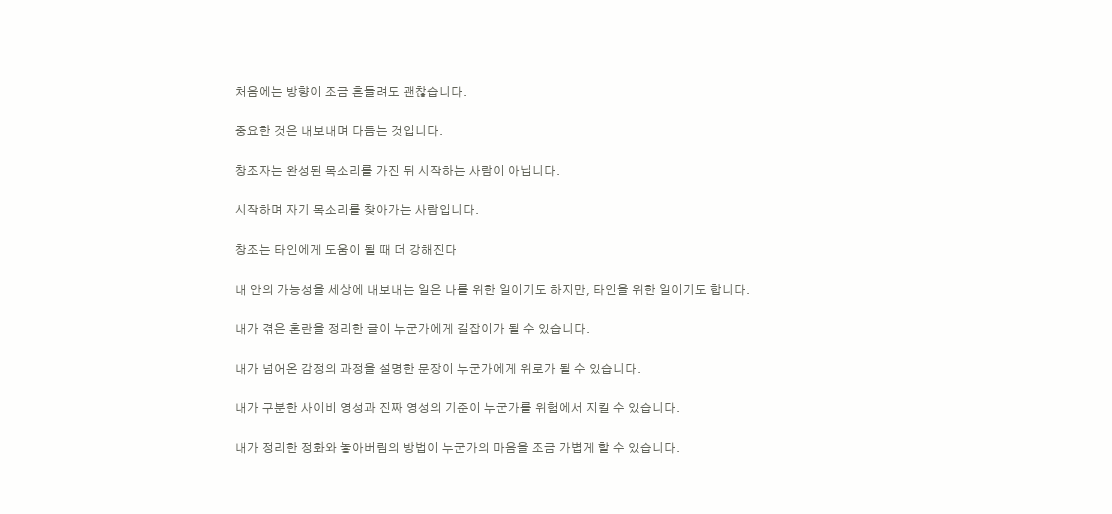처음에는 방향이 조금 흔들려도 괜찮습니다.

중요한 것은 내보내며 다듬는 것입니다.

창조자는 완성된 목소리를 가진 뒤 시작하는 사람이 아닙니다.

시작하며 자기 목소리를 찾아가는 사람입니다.

창조는 타인에게 도움이 될 때 더 강해진다

내 안의 가능성을 세상에 내보내는 일은 나를 위한 일이기도 하지만, 타인을 위한 일이기도 합니다.

내가 겪은 혼란을 정리한 글이 누군가에게 길잡이가 될 수 있습니다.

내가 넘어온 감정의 과정을 설명한 문장이 누군가에게 위로가 될 수 있습니다.

내가 구분한 사이비 영성과 진짜 영성의 기준이 누군가를 위험에서 지킬 수 있습니다.

내가 정리한 정화와 놓아버림의 방법이 누군가의 마음을 조금 가볍게 할 수 있습니다.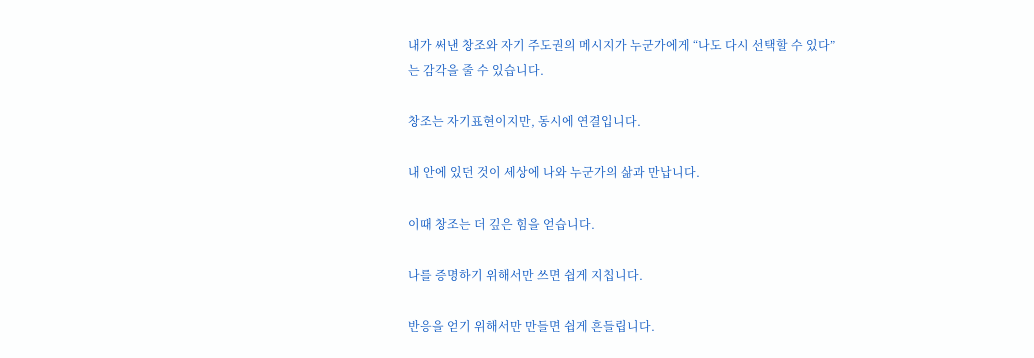내가 써낸 창조와 자기 주도권의 메시지가 누군가에게 “나도 다시 선택할 수 있다”는 감각을 줄 수 있습니다.

창조는 자기표현이지만, 동시에 연결입니다.

내 안에 있던 것이 세상에 나와 누군가의 삶과 만납니다.

이때 창조는 더 깊은 힘을 얻습니다.

나를 증명하기 위해서만 쓰면 쉽게 지칩니다.

반응을 얻기 위해서만 만들면 쉽게 흔들립니다.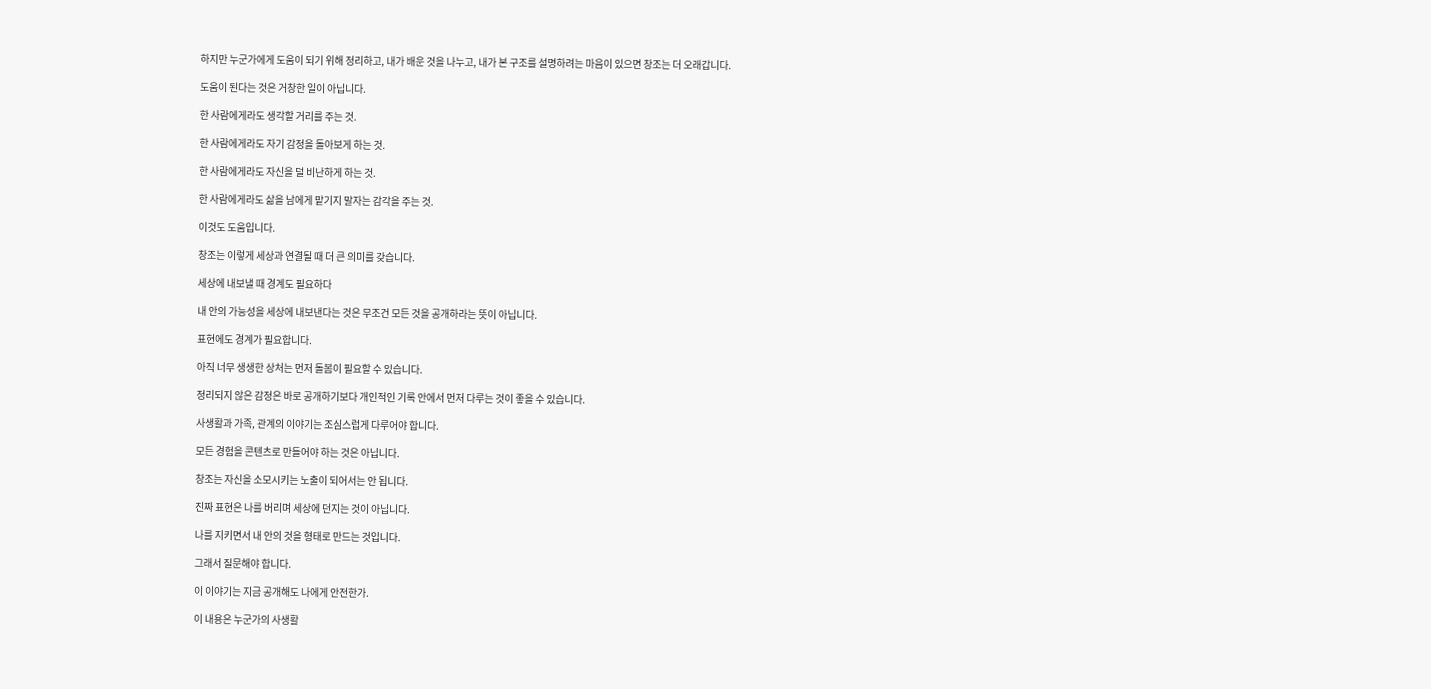하지만 누군가에게 도움이 되기 위해 정리하고, 내가 배운 것을 나누고, 내가 본 구조를 설명하려는 마음이 있으면 창조는 더 오래갑니다.

도움이 된다는 것은 거창한 일이 아닙니다.

한 사람에게라도 생각할 거리를 주는 것.

한 사람에게라도 자기 감정을 돌아보게 하는 것.

한 사람에게라도 자신을 덜 비난하게 하는 것.

한 사람에게라도 삶을 남에게 맡기지 말자는 감각을 주는 것.

이것도 도움입니다.

창조는 이렇게 세상과 연결될 때 더 큰 의미를 갖습니다.

세상에 내보낼 때 경계도 필요하다

내 안의 가능성을 세상에 내보낸다는 것은 무조건 모든 것을 공개하라는 뜻이 아닙니다.

표현에도 경계가 필요합니다.

아직 너무 생생한 상처는 먼저 돌봄이 필요할 수 있습니다.

정리되지 않은 감정은 바로 공개하기보다 개인적인 기록 안에서 먼저 다루는 것이 좋을 수 있습니다.

사생활과 가족, 관계의 이야기는 조심스럽게 다루어야 합니다.

모든 경험을 콘텐츠로 만들어야 하는 것은 아닙니다.

창조는 자신을 소모시키는 노출이 되어서는 안 됩니다.

진짜 표현은 나를 버리며 세상에 던지는 것이 아닙니다.

나를 지키면서 내 안의 것을 형태로 만드는 것입니다.

그래서 질문해야 합니다.

이 이야기는 지금 공개해도 나에게 안전한가.

이 내용은 누군가의 사생활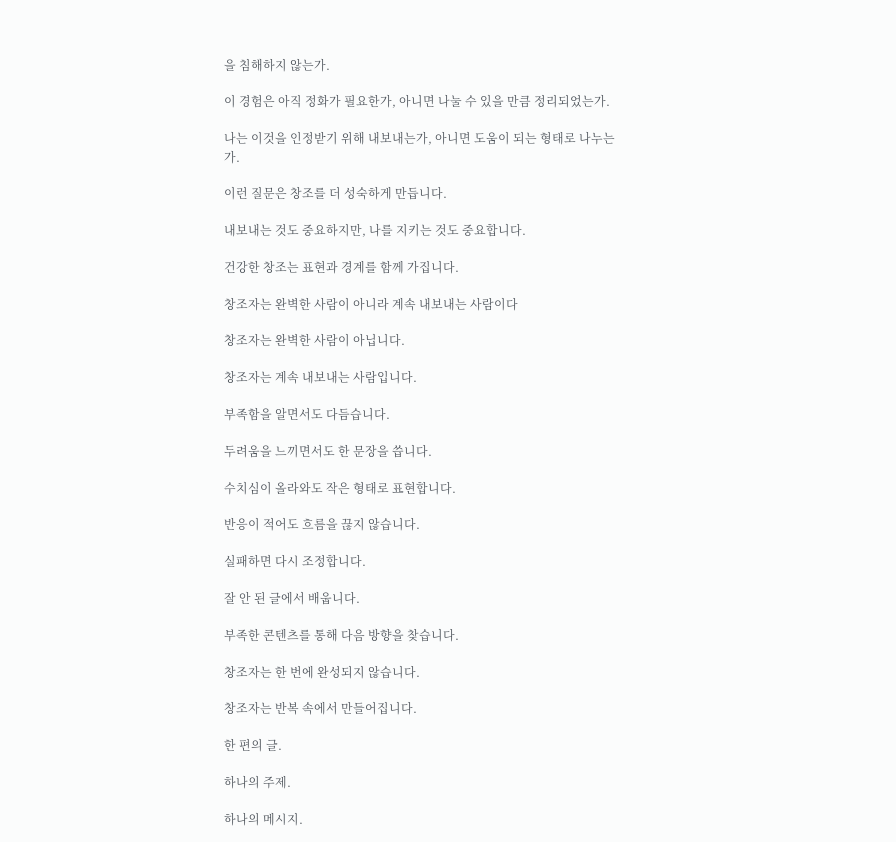을 침해하지 않는가.

이 경험은 아직 정화가 필요한가, 아니면 나눌 수 있을 만큼 정리되었는가.

나는 이것을 인정받기 위해 내보내는가, 아니면 도움이 되는 형태로 나누는가.

이런 질문은 창조를 더 성숙하게 만듭니다.

내보내는 것도 중요하지만, 나를 지키는 것도 중요합니다.

건강한 창조는 표현과 경계를 함께 가집니다.

창조자는 완벽한 사람이 아니라 계속 내보내는 사람이다

창조자는 완벽한 사람이 아닙니다.

창조자는 계속 내보내는 사람입니다.

부족함을 알면서도 다듬습니다.

두려움을 느끼면서도 한 문장을 씁니다.

수치심이 올라와도 작은 형태로 표현합니다.

반응이 적어도 흐름을 끊지 않습니다.

실패하면 다시 조정합니다.

잘 안 된 글에서 배웁니다.

부족한 콘텐츠를 통해 다음 방향을 찾습니다.

창조자는 한 번에 완성되지 않습니다.

창조자는 반복 속에서 만들어집니다.

한 편의 글.

하나의 주제.

하나의 메시지.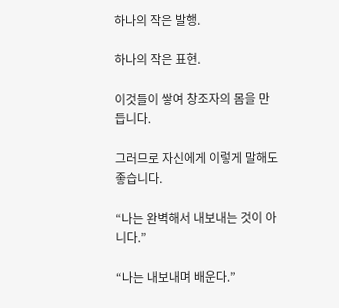하나의 작은 발행.

하나의 작은 표현.

이것들이 쌓여 창조자의 몸을 만듭니다.

그러므로 자신에게 이렇게 말해도 좋습니다.

“나는 완벽해서 내보내는 것이 아니다.”

“나는 내보내며 배운다.”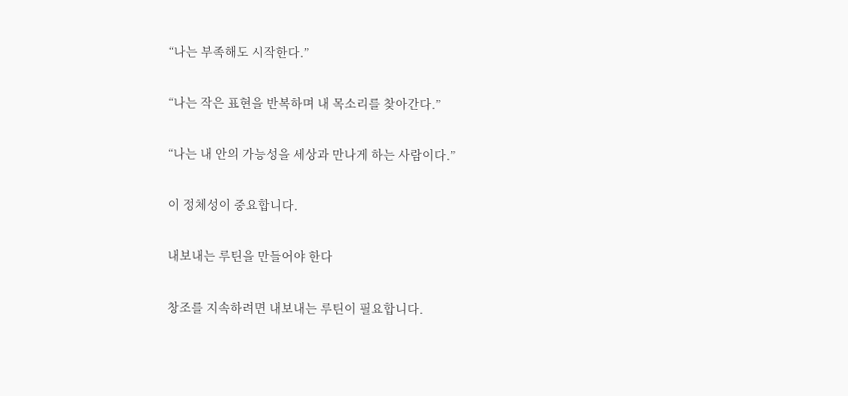“나는 부족해도 시작한다.”

“나는 작은 표현을 반복하며 내 목소리를 찾아간다.”

“나는 내 안의 가능성을 세상과 만나게 하는 사람이다.”

이 정체성이 중요합니다.

내보내는 루틴을 만들어야 한다

창조를 지속하려면 내보내는 루틴이 필요합니다.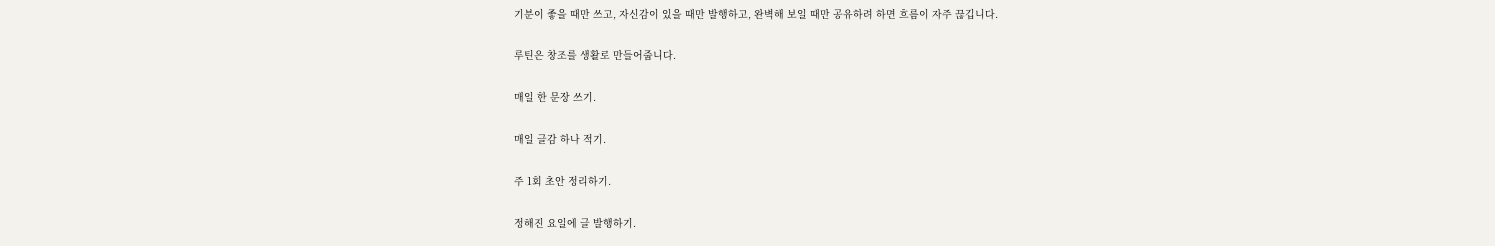기분이 좋을 때만 쓰고, 자신감이 있을 때만 발행하고, 완벽해 보일 때만 공유하려 하면 흐름이 자주 끊깁니다.

루틴은 창조를 생활로 만들어줍니다.

매일 한 문장 쓰기.

매일 글감 하나 적기.

주 1회 초안 정리하기.

정해진 요일에 글 발행하기.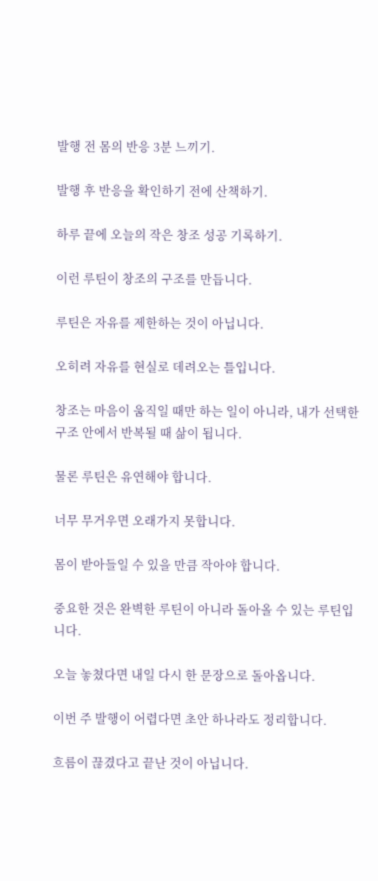발행 전 몸의 반응 3분 느끼기.

발행 후 반응을 확인하기 전에 산책하기.

하루 끝에 오늘의 작은 창조 성공 기록하기.

이런 루틴이 창조의 구조를 만듭니다.

루틴은 자유를 제한하는 것이 아닙니다.

오히려 자유를 현실로 데려오는 틀입니다.

창조는 마음이 움직일 때만 하는 일이 아니라, 내가 선택한 구조 안에서 반복될 때 삶이 됩니다.

물론 루틴은 유연해야 합니다.

너무 무거우면 오래가지 못합니다.

몸이 받아들일 수 있을 만큼 작아야 합니다.

중요한 것은 완벽한 루틴이 아니라 돌아올 수 있는 루틴입니다.

오늘 놓쳤다면 내일 다시 한 문장으로 돌아옵니다.

이번 주 발행이 어렵다면 초안 하나라도 정리합니다.

흐름이 끊겼다고 끝난 것이 아닙니다.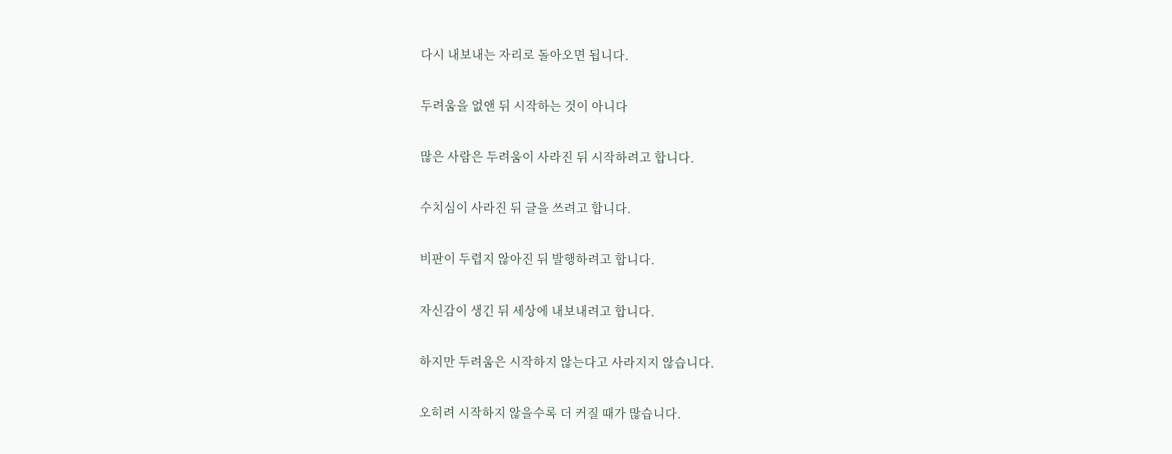다시 내보내는 자리로 돌아오면 됩니다.

두려움을 없앤 뒤 시작하는 것이 아니다

많은 사람은 두려움이 사라진 뒤 시작하려고 합니다.

수치심이 사라진 뒤 글을 쓰려고 합니다.

비판이 두렵지 않아진 뒤 발행하려고 합니다.

자신감이 생긴 뒤 세상에 내보내려고 합니다.

하지만 두려움은 시작하지 않는다고 사라지지 않습니다.

오히려 시작하지 않을수록 더 커질 때가 많습니다.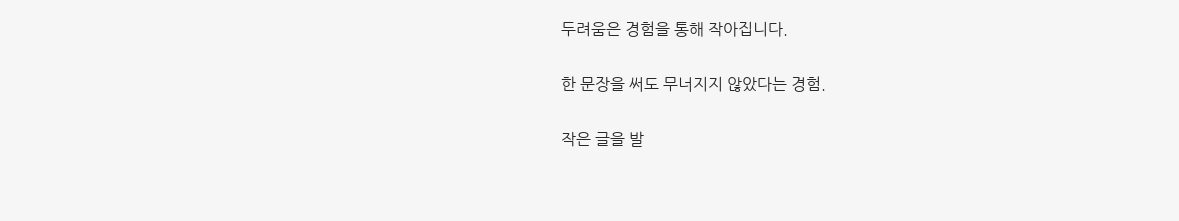두려움은 경험을 통해 작아집니다.

한 문장을 써도 무너지지 않았다는 경험.

작은 글을 발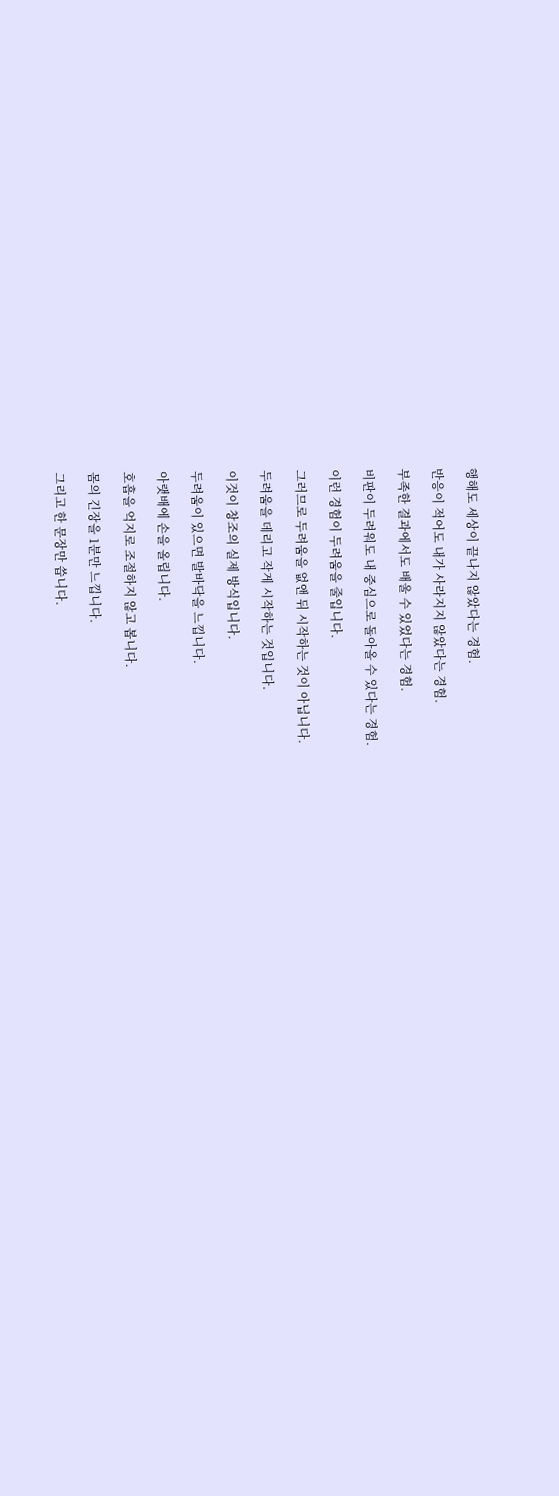행해도 세상이 끝나지 않았다는 경험.

반응이 적어도 내가 사라지지 않았다는 경험.

부족한 결과에서도 배울 수 있었다는 경험.

비판이 두려워도 내 중심으로 돌아올 수 있다는 경험.

이런 경험이 두려움을 줄입니다.

그러므로 두려움을 없앤 뒤 시작하는 것이 아닙니다.

두려움을 데리고 작게 시작하는 것입니다.

이것이 창조의 실제 방식입니다.

두려움이 있으면 발바닥을 느낍니다.

아랫배에 손을 올립니다.

호흡을 억지로 조절하지 않고 봅니다.

몸의 긴장을 1분만 느낍니다.

그리고 한 문장만 씁니다.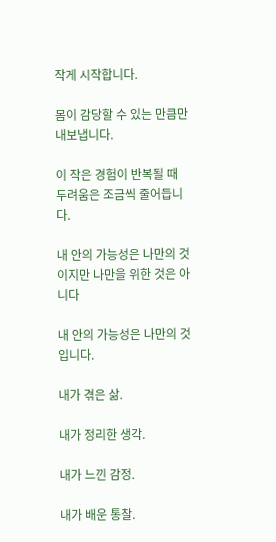작게 시작합니다.

몸이 감당할 수 있는 만큼만 내보냅니다.

이 작은 경험이 반복될 때 두려움은 조금씩 줄어듭니다.

내 안의 가능성은 나만의 것이지만 나만을 위한 것은 아니다

내 안의 가능성은 나만의 것입니다.

내가 겪은 삶.

내가 정리한 생각.

내가 느낀 감정.

내가 배운 통찰.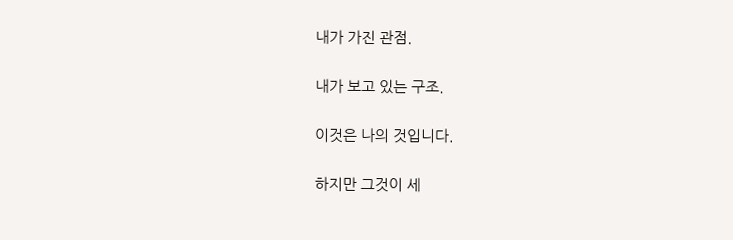내가 가진 관점.

내가 보고 있는 구조.

이것은 나의 것입니다.

하지만 그것이 세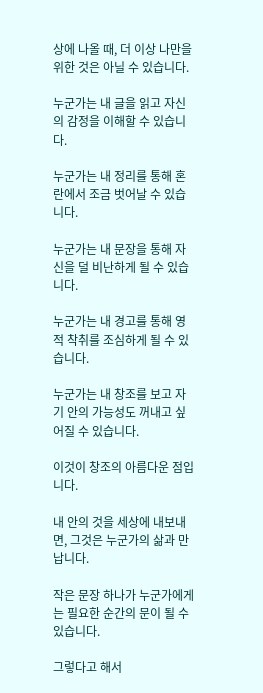상에 나올 때, 더 이상 나만을 위한 것은 아닐 수 있습니다.

누군가는 내 글을 읽고 자신의 감정을 이해할 수 있습니다.

누군가는 내 정리를 통해 혼란에서 조금 벗어날 수 있습니다.

누군가는 내 문장을 통해 자신을 덜 비난하게 될 수 있습니다.

누군가는 내 경고를 통해 영적 착취를 조심하게 될 수 있습니다.

누군가는 내 창조를 보고 자기 안의 가능성도 꺼내고 싶어질 수 있습니다.

이것이 창조의 아름다운 점입니다.

내 안의 것을 세상에 내보내면, 그것은 누군가의 삶과 만납니다.

작은 문장 하나가 누군가에게는 필요한 순간의 문이 될 수 있습니다.

그렇다고 해서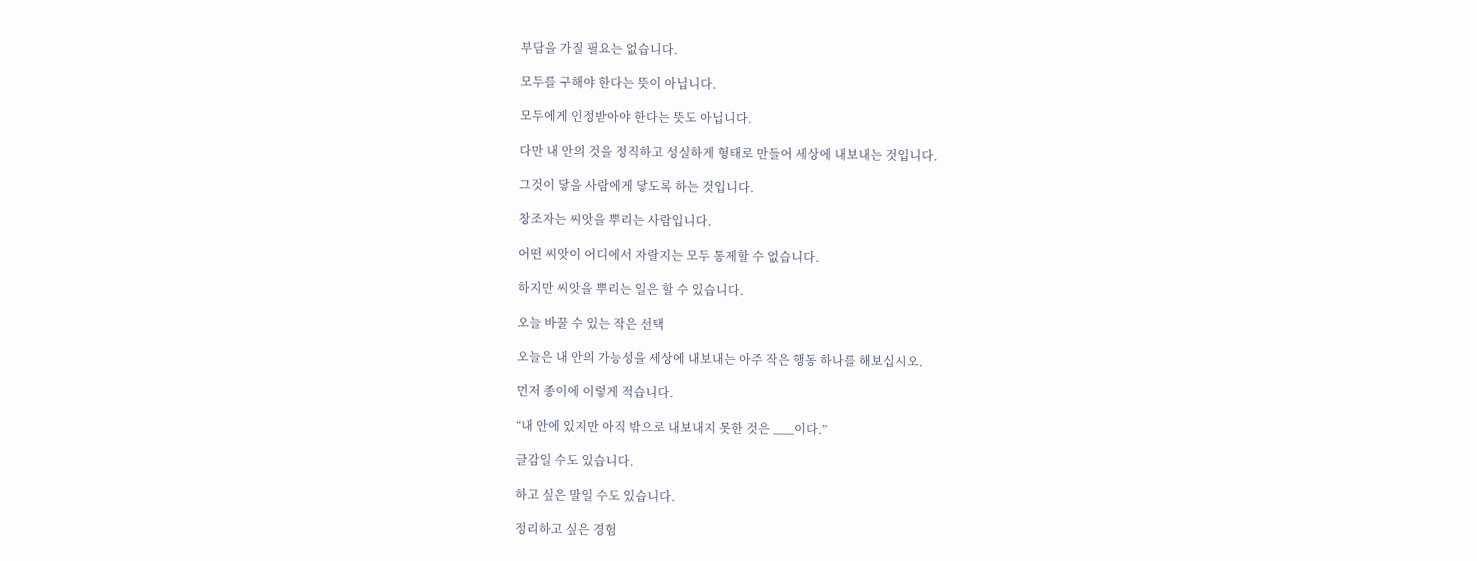부담을 가질 필요는 없습니다.

모두를 구해야 한다는 뜻이 아닙니다.

모두에게 인정받아야 한다는 뜻도 아닙니다.

다만 내 안의 것을 정직하고 성실하게 형태로 만들어 세상에 내보내는 것입니다.

그것이 닿을 사람에게 닿도록 하는 것입니다.

창조자는 씨앗을 뿌리는 사람입니다.

어떤 씨앗이 어디에서 자랄지는 모두 통제할 수 없습니다.

하지만 씨앗을 뿌리는 일은 할 수 있습니다.

오늘 바꿀 수 있는 작은 선택

오늘은 내 안의 가능성을 세상에 내보내는 아주 작은 행동 하나를 해보십시오.

먼저 종이에 이렇게 적습니다.

“내 안에 있지만 아직 밖으로 내보내지 못한 것은 ___이다.”

글감일 수도 있습니다.

하고 싶은 말일 수도 있습니다.

정리하고 싶은 경험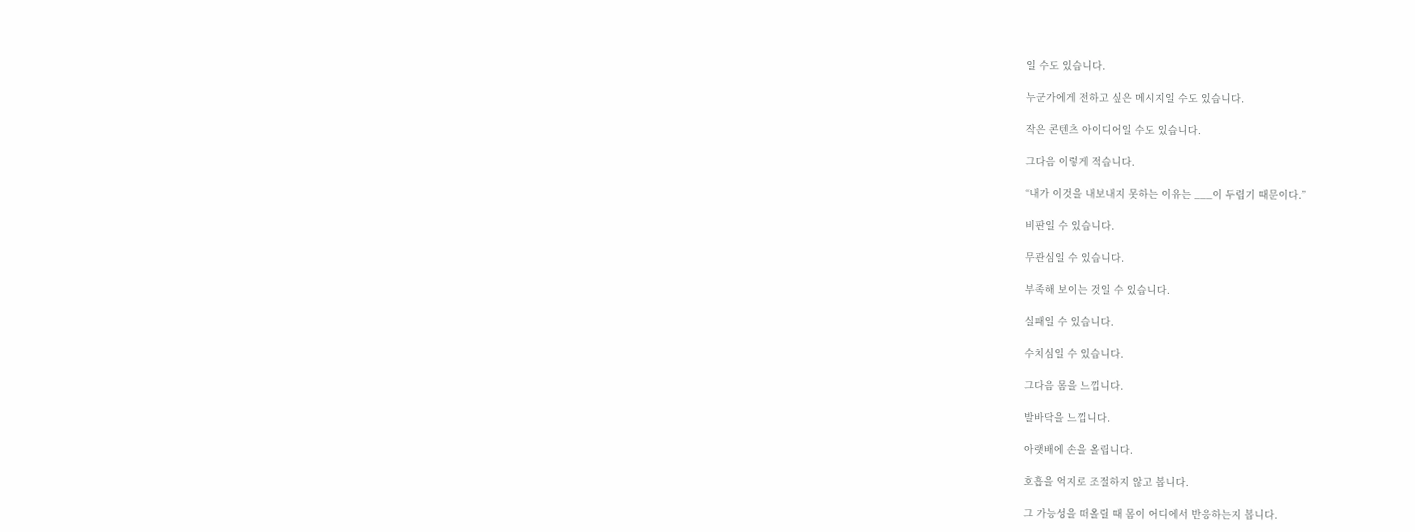일 수도 있습니다.

누군가에게 전하고 싶은 메시지일 수도 있습니다.

작은 콘텐츠 아이디어일 수도 있습니다.

그다음 이렇게 적습니다.

“내가 이것을 내보내지 못하는 이유는 ___이 두렵기 때문이다.”

비판일 수 있습니다.

무관심일 수 있습니다.

부족해 보이는 것일 수 있습니다.

실패일 수 있습니다.

수치심일 수 있습니다.

그다음 몸을 느낍니다.

발바닥을 느낍니다.

아랫배에 손을 올립니다.

호흡을 억지로 조절하지 않고 봅니다.

그 가능성을 떠올릴 때 몸이 어디에서 반응하는지 봅니다.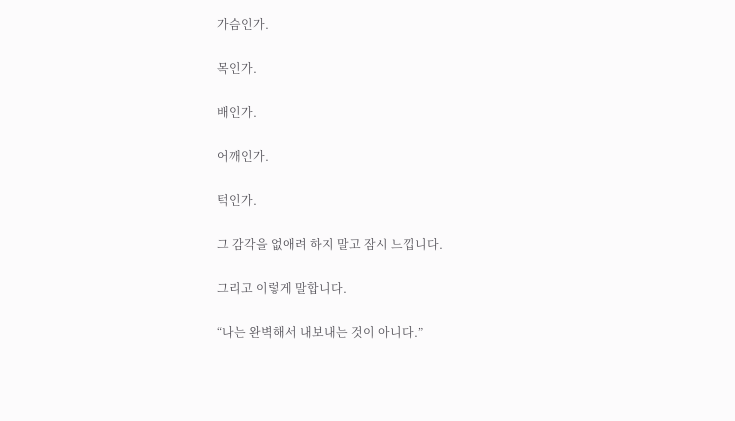가슴인가.

목인가.

배인가.

어깨인가.

턱인가.

그 감각을 없애려 하지 말고 잠시 느낍니다.

그리고 이렇게 말합니다.

“나는 완벽해서 내보내는 것이 아니다.”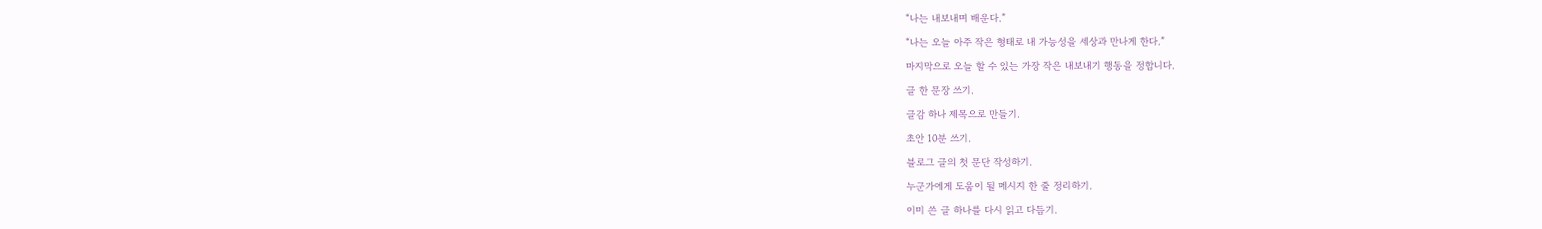“나는 내보내며 배운다.”

“나는 오늘 아주 작은 형태로 내 가능성을 세상과 만나게 한다.”

마지막으로 오늘 할 수 있는 가장 작은 내보내기 행동을 정합니다.

글 한 문장 쓰기.

글감 하나 제목으로 만들기.

초안 10분 쓰기.

블로그 글의 첫 문단 작성하기.

누군가에게 도움이 될 메시지 한 줄 정리하기.

이미 쓴 글 하나를 다시 읽고 다듬기.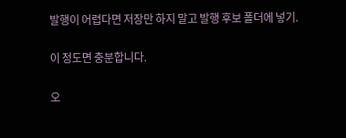발행이 어렵다면 저장만 하지 말고 발행 후보 폴더에 넣기.

이 정도면 충분합니다.

오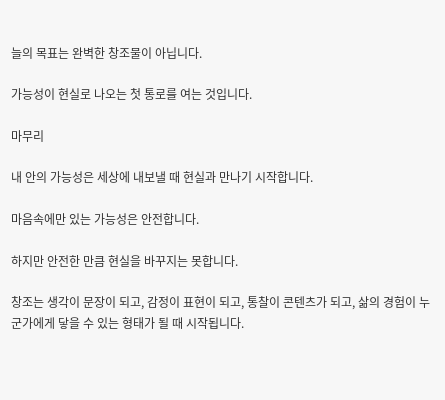늘의 목표는 완벽한 창조물이 아닙니다.

가능성이 현실로 나오는 첫 통로를 여는 것입니다.

마무리

내 안의 가능성은 세상에 내보낼 때 현실과 만나기 시작합니다.

마음속에만 있는 가능성은 안전합니다.

하지만 안전한 만큼 현실을 바꾸지는 못합니다.

창조는 생각이 문장이 되고, 감정이 표현이 되고, 통찰이 콘텐츠가 되고, 삶의 경험이 누군가에게 닿을 수 있는 형태가 될 때 시작됩니다.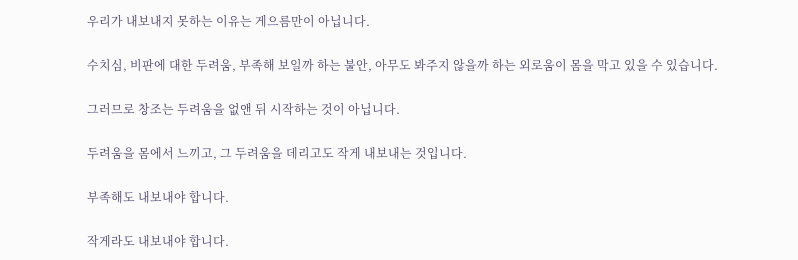우리가 내보내지 못하는 이유는 게으름만이 아닙니다.

수치심, 비판에 대한 두려움, 부족해 보일까 하는 불안, 아무도 봐주지 않을까 하는 외로움이 몸을 막고 있을 수 있습니다.

그러므로 창조는 두려움을 없앤 뒤 시작하는 것이 아닙니다.

두려움을 몸에서 느끼고, 그 두려움을 데리고도 작게 내보내는 것입니다.

부족해도 내보내야 합니다.

작게라도 내보내야 합니다.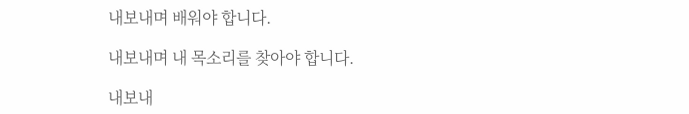내보내며 배워야 합니다.

내보내며 내 목소리를 찾아야 합니다.

내보내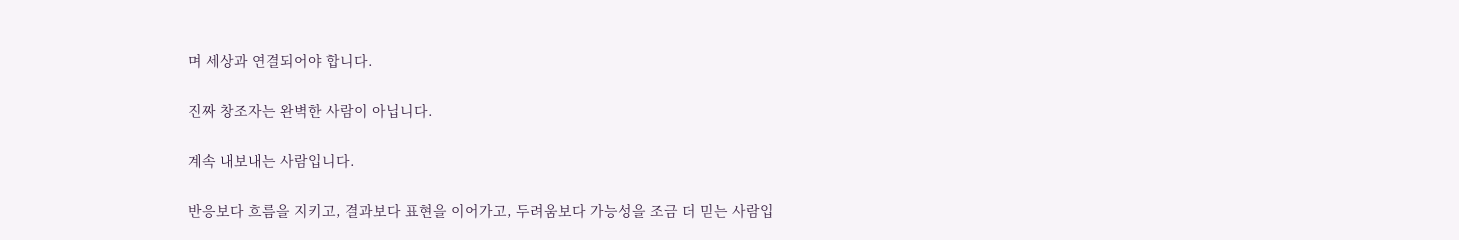며 세상과 연결되어야 합니다.

진짜 창조자는 완벽한 사람이 아닙니다.

계속 내보내는 사람입니다.

반응보다 흐름을 지키고, 결과보다 표현을 이어가고, 두려움보다 가능성을 조금 더 믿는 사람입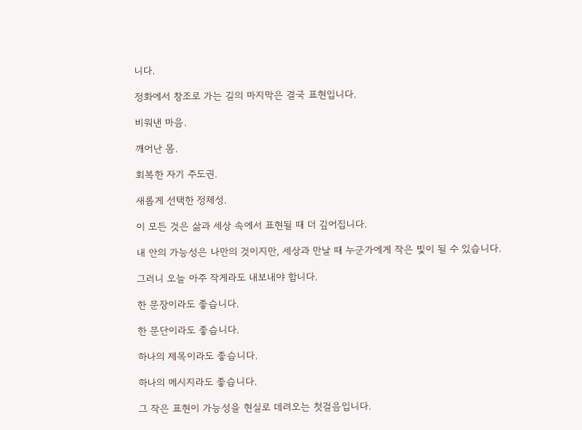니다.

정화에서 창조로 가는 길의 마지막은 결국 표현입니다.

비워낸 마음.

깨어난 몸.

회복한 자기 주도권.

새롭게 선택한 정체성.

이 모든 것은 삶과 세상 속에서 표현될 때 더 깊어집니다.

내 안의 가능성은 나만의 것이지만, 세상과 만날 때 누군가에게 작은 빛이 될 수 있습니다.

그러니 오늘 아주 작게라도 내보내야 합니다.

한 문장이라도 좋습니다.

한 문단이라도 좋습니다.

하나의 제목이라도 좋습니다.

하나의 메시지라도 좋습니다.

그 작은 표현이 가능성을 현실로 데려오는 첫걸음입니다.